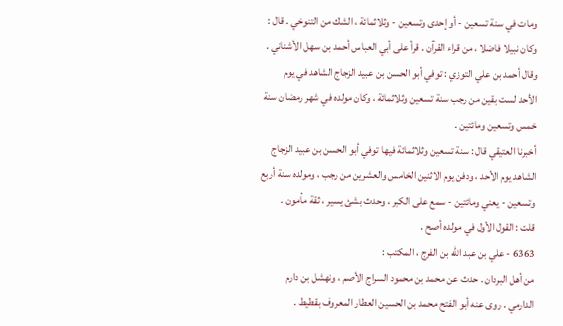ومات في سنة تسعين - أو إحدى وتسعين - وثلاثمائة ، الشك من التنوخي . قال :
وكان نبيلا فاضلا ، من قراء القرآن . قرأ على أبي العباس أحمد بن سهل الأشناني .
وقال أحمد بن علي التوزي : توفي أبو الحسن بن عبيد الزجاج الشاهد في يوم
الأحد لست بقين من رجب سنة تسعين وثلاثمائة ، وكان مولده في شهر رمضان سنة
خمس وتسعين ومائتين .
أخبرنا العتيقي قال : سنة تسعين وثلاثمائة فيها توفي أبو الحسن بن عبيد الزجاج
الشاهد يوم الأحد ، ودفن يوم الاثنين الخامس والعشرين من رجب ، ومولده سنة أربع
وتسعين - يعني ومائتين - سمع على الكبر ، وحدث بشئ يسير ، ثقة مأمون .
قلت : القول الأول في مولده أصح .
6363 - علي بن عبد الله بن الفرج ، المكتب :
من أهل البردان . حدث عن محمد بن محمود السراج الأصم ، ونهشل بن دارم
الدارمي . روى عنه أبو الفتح محمد بن الحسين العطار المعروف بقطيط .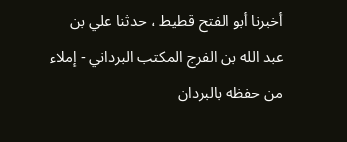أخبرنا أبو الفتح قطيط ، حدثنا علي بن عبد الله بن الفرج المكتب البرداني - إملاء
من حفظه بالبردان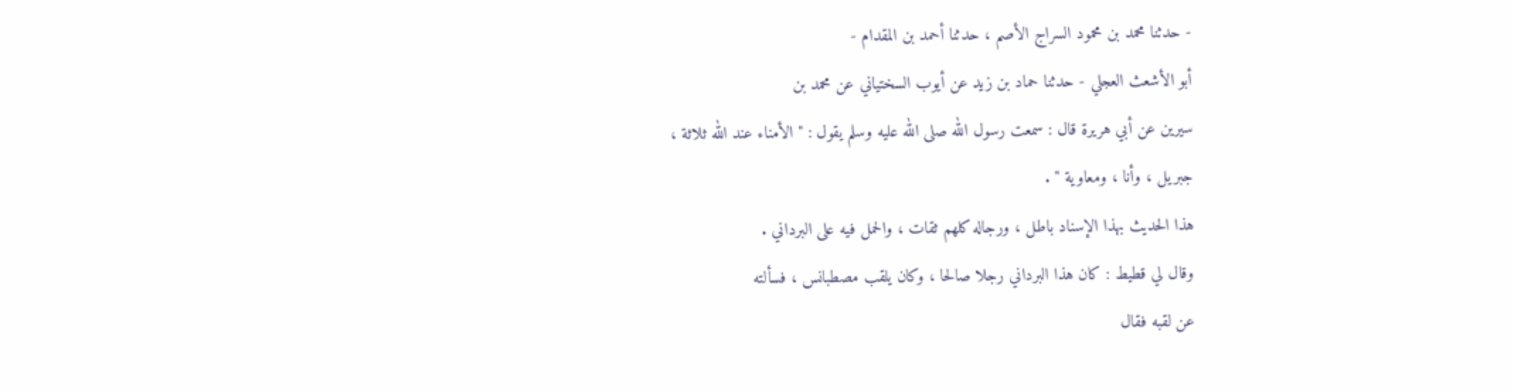- حدثنا محمد بن محمود السراج الأصم ، حدثنا أحمد بن المقدام -
أبو الأشعث العجلي - حدثنا حماد بن زيد عن أيوب السختياني عن محمد بن
سيرين عن أبي هريرة قال : سمعت رسول الله صلى الله عليه وسلم يقول : " الأمناء عند الله ثلاثة ،
جبريل ، وأنا ، ومعاوية " .
هذا الحديث بهذا الإسناد باطل ، ورجاله كلهم ثقات ، والحمل فيه على البرداني .
وقال لي قطيط : كان هذا البرداني رجلا صالحا ، وكان يلقب مصطبانس ، فسألته
عن لقبه فقال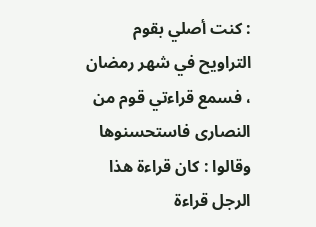: كنت أصلي بقوم التراويح في شهر رمضان ، فسمع قراءتي قوم من
النصارى فاستحسنوها وقالوا : كان قراءة هذا الرجل قراءة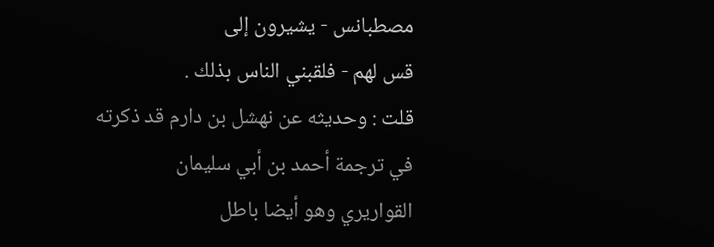مصطبانس - يشيرون إلى
قس لهم - فلقبني الناس بذلك .
قلت : وحديثه عن نهشل بن دارم قد ذكرته في ترجمة أحمد بن أبي سليمان
القواريري وهو أيضا باطل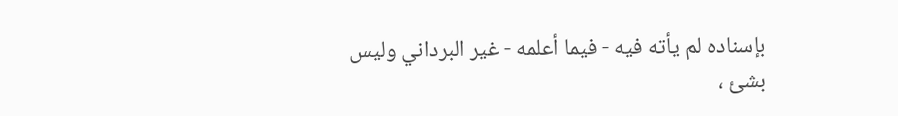بإسناده لم يأته فيه - فيما أعلمه - غير البرداني وليس
بشئ ،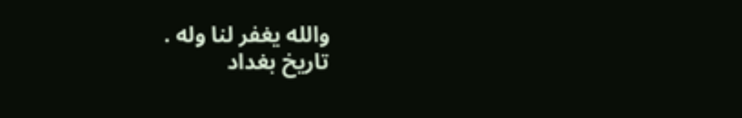والله يغفر لنا وله .
تاريخ بغداد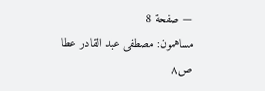— صفحة 8
مساهمون: مصطفى عبد القادر عطا
ص٨